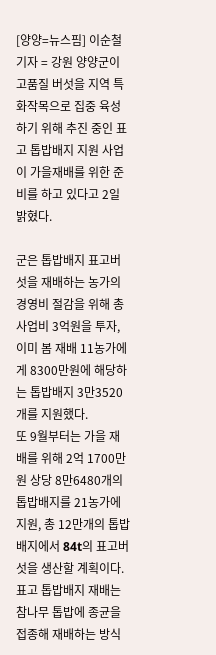[양양=뉴스핌] 이순철 기자 = 강원 양양군이 고품질 버섯을 지역 특화작목으로 집중 육성하기 위해 추진 중인 표고 톱밥배지 지원 사업이 가을재배를 위한 준비를 하고 있다고 2일 밝혔다.

군은 톱밥배지 표고버섯을 재배하는 농가의 경영비 절감을 위해 총 사업비 3억원을 투자, 이미 봄 재배 11농가에게 8300만원에 해당하는 톱밥배지 3만3520개를 지원했다.
또 9월부터는 가을 재배를 위해 2억 1700만원 상당 8만6480개의 톱밥배지를 21농가에 지원, 총 12만개의 톱밥배지에서 84t의 표고버섯을 생산할 계획이다.
표고 톱밥배지 재배는 참나무 톱밥에 종균을 접종해 재배하는 방식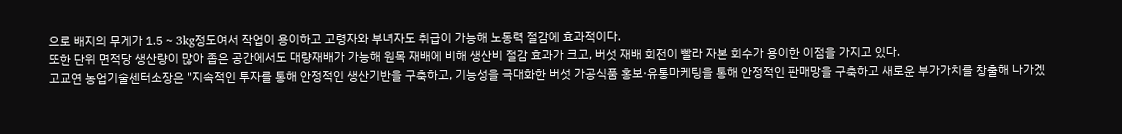으로 배지의 무게가 1.5 ~ 3kg정도여서 작업이 용이하고 고령자와 부녀자도 취급이 가능해 노동력 절감에 효과적이다.
또한 단위 면적당 생산량이 많아 좁은 공간에서도 대량재배가 가능해 원목 재배에 비해 생산비 절감 효과가 크고, 버섯 재배 회전이 빨라 자본 회수가 용이한 이점을 가지고 있다.
고교연 농업기술센터소장은 "지속적인 투자를 통해 안정적인 생산기반을 구축하고, 기능성을 극대화한 버섯 가공식품 홍보·유통마케팅을 통해 안정적인 판매망을 구축하고 새로운 부가가치를 창출해 나가겠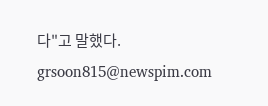다"고 말했다.
grsoon815@newspim.com